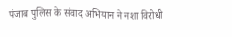पंजाब पुलिस के संवाद अभियान ने नशा विरोधी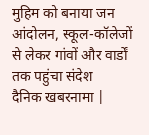मुहिम को बनाया जन आंदोलन, स्कूल-कॉलेजों से लेकर गांवों और वार्डों तक पहुंचा संदेश
दैनिक खबरनामा |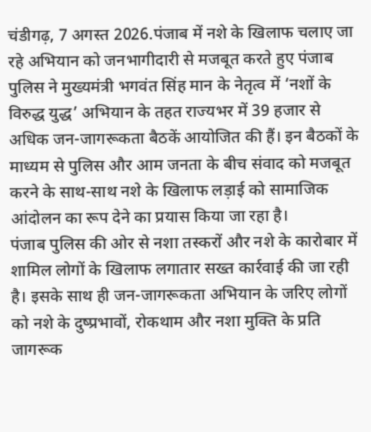चंडीगढ़, 7 अगस्त 2026.पंजाब में नशे के खिलाफ चलाए जा रहे अभियान को जनभागीदारी से मजबूत करते हुए पंजाब पुलिस ने मुख्यमंत्री भगवंत सिंह मान के नेतृत्व में ‘नशों के विरुद्ध युद्ध’ अभियान के तहत राज्यभर में 39 हजार से अधिक जन-जागरूकता बैठकें आयोजित की हैं। इन बैठकों के माध्यम से पुलिस और आम जनता के बीच संवाद को मजबूत करने के साथ-साथ नशे के खिलाफ लड़ाई को सामाजिक आंदोलन का रूप देने का प्रयास किया जा रहा है।
पंजाब पुलिस की ओर से नशा तस्करों और नशे के कारोबार में शामिल लोगों के खिलाफ लगातार सख्त कार्रवाई की जा रही है। इसके साथ ही जन-जागरूकता अभियान के जरिए लोगों को नशे के दुष्प्रभावों, रोकथाम और नशा मुक्ति के प्रति जागरूक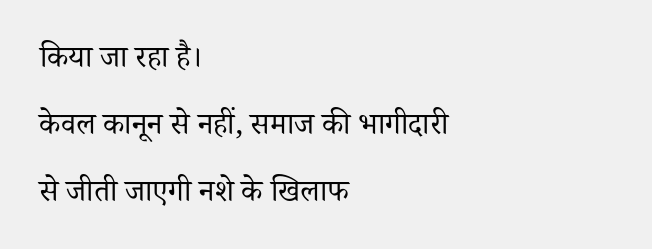किया जा रहा है।
केवल कानून से नहीं, समाज की भागीदारी से जीती जाएगी नशे के खिलाफ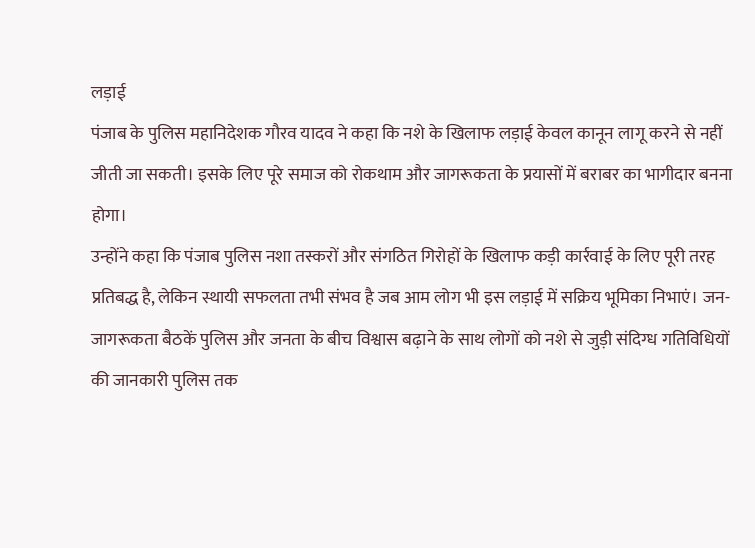लड़ाई
पंजाब के पुलिस महानिदेशक गौरव यादव ने कहा कि नशे के खिलाफ लड़ाई केवल कानून लागू करने से नहीं जीती जा सकती। इसके लिए पूरे समाज को रोकथाम और जागरूकता के प्रयासों में बराबर का भागीदार बनना होगा।
उन्होंने कहा कि पंजाब पुलिस नशा तस्करों और संगठित गिरोहों के खिलाफ कड़ी कार्रवाई के लिए पूरी तरह प्रतिबद्ध है, लेकिन स्थायी सफलता तभी संभव है जब आम लोग भी इस लड़ाई में सक्रिय भूमिका निभाएं। जन-जागरूकता बैठकें पुलिस और जनता के बीच विश्वास बढ़ाने के साथ लोगों को नशे से जुड़ी संदिग्ध गतिविधियों की जानकारी पुलिस तक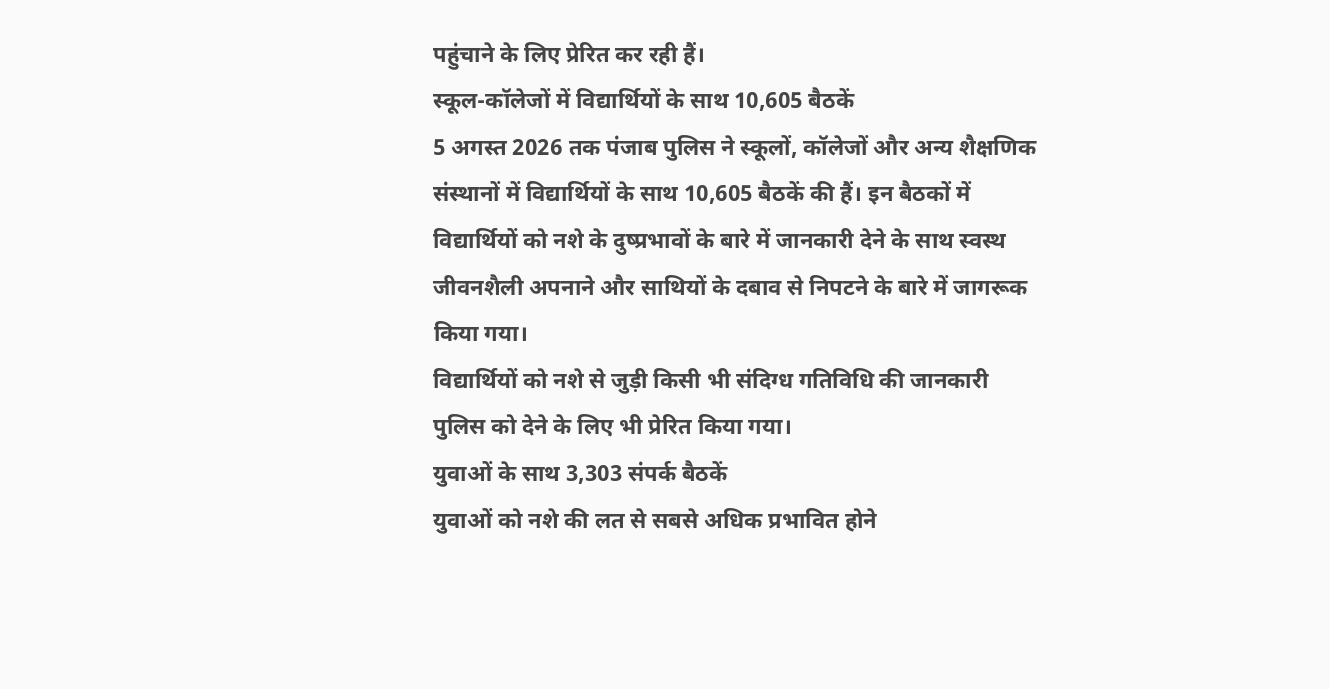पहुंचाने के लिए प्रेरित कर रही हैं।
स्कूल-कॉलेजों में विद्यार्थियों के साथ 10,605 बैठकें
5 अगस्त 2026 तक पंजाब पुलिस ने स्कूलों, कॉलेजों और अन्य शैक्षणिक संस्थानों में विद्यार्थियों के साथ 10,605 बैठकें की हैं। इन बैठकों में विद्यार्थियों को नशे के दुष्प्रभावों के बारे में जानकारी देने के साथ स्वस्थ जीवनशैली अपनाने और साथियों के दबाव से निपटने के बारे में जागरूक किया गया।
विद्यार्थियों को नशे से जुड़ी किसी भी संदिग्ध गतिविधि की जानकारी पुलिस को देने के लिए भी प्रेरित किया गया।
युवाओं के साथ 3,303 संपर्क बैठकें
युवाओं को नशे की लत से सबसे अधिक प्रभावित होने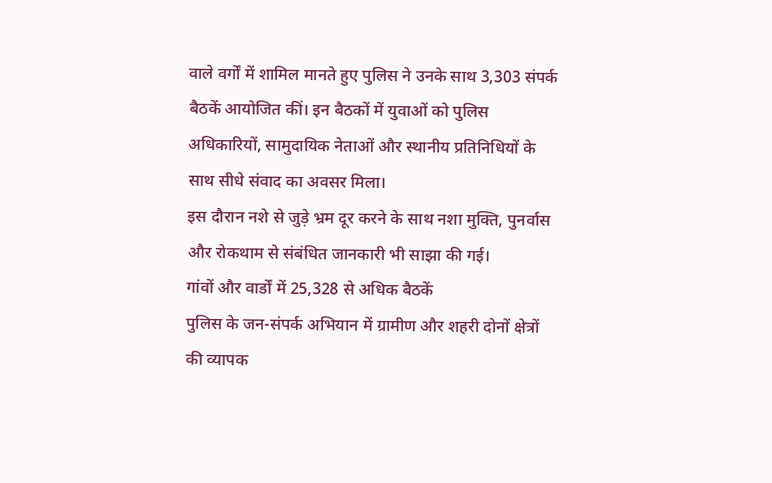वाले वर्गों में शामिल मानते हुए पुलिस ने उनके साथ 3,303 संपर्क बैठकें आयोजित कीं। इन बैठकों में युवाओं को पुलिस अधिकारियों, सामुदायिक नेताओं और स्थानीय प्रतिनिधियों के साथ सीधे संवाद का अवसर मिला।
इस दौरान नशे से जुड़े भ्रम दूर करने के साथ नशा मुक्ति, पुनर्वास और रोकथाम से संबंधित जानकारी भी साझा की गई।
गांवों और वार्डों में 25,328 से अधिक बैठकें
पुलिस के जन-संपर्क अभियान में ग्रामीण और शहरी दोनों क्षेत्रों की व्यापक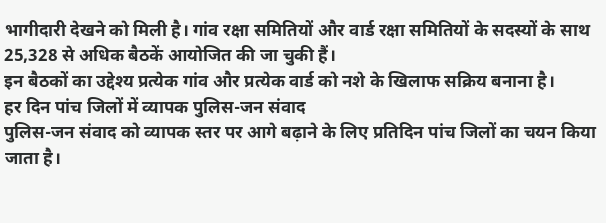भागीदारी देखने को मिली है। गांव रक्षा समितियों और वार्ड रक्षा समितियों के सदस्यों के साथ 25,328 से अधिक बैठकें आयोजित की जा चुकी हैं।
इन बैठकों का उद्देश्य प्रत्येक गांव और प्रत्येक वार्ड को नशे के खिलाफ सक्रिय बनाना है।
हर दिन पांच जिलों में व्यापक पुलिस-जन संवाद
पुलिस-जन संवाद को व्यापक स्तर पर आगे बढ़ाने के लिए प्रतिदिन पांच जिलों का चयन किया जाता है।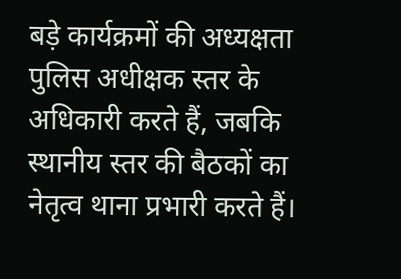बड़े कार्यक्रमों की अध्यक्षता पुलिस अधीक्षक स्तर के अधिकारी करते हैं, जबकि स्थानीय स्तर की बैठकों का नेतृत्व थाना प्रभारी करते हैं।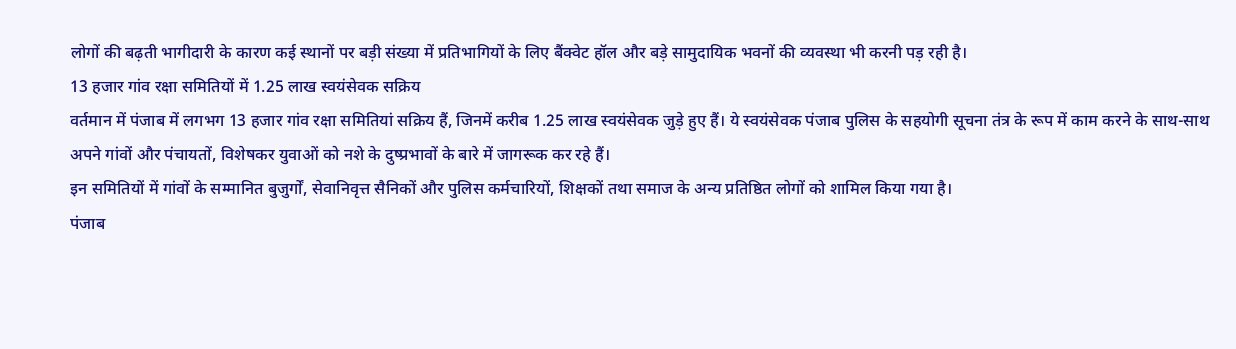लोगों की बढ़ती भागीदारी के कारण कई स्थानों पर बड़ी संख्या में प्रतिभागियों के लिए बैंक्वेट हॉल और बड़े सामुदायिक भवनों की व्यवस्था भी करनी पड़ रही है।
13 हजार गांव रक्षा समितियों में 1.25 लाख स्वयंसेवक सक्रिय
वर्तमान में पंजाब में लगभग 13 हजार गांव रक्षा समितियां सक्रिय हैं, जिनमें करीब 1.25 लाख स्वयंसेवक जुड़े हुए हैं। ये स्वयंसेवक पंजाब पुलिस के सहयोगी सूचना तंत्र के रूप में काम करने के साथ-साथ अपने गांवों और पंचायतों, विशेषकर युवाओं को नशे के दुष्प्रभावों के बारे में जागरूक कर रहे हैं।
इन समितियों में गांवों के सम्मानित बुजुर्गों, सेवानिवृत्त सैनिकों और पुलिस कर्मचारियों, शिक्षकों तथा समाज के अन्य प्रतिष्ठित लोगों को शामिल किया गया है।
पंजाब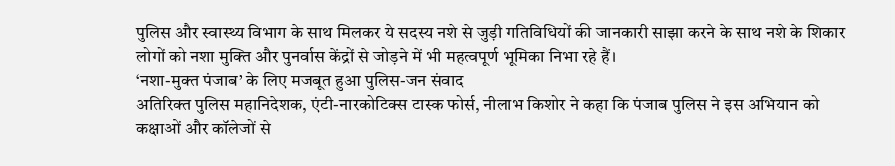पुलिस और स्वास्थ्य विभाग के साथ मिलकर ये सदस्य नशे से जुड़ी गतिविधियों की जानकारी साझा करने के साथ नशे के शिकार लोगों को नशा मुक्ति और पुनर्वास केंद्रों से जोड़ने में भी महत्वपूर्ण भूमिका निभा रहे हैं।
‘नशा-मुक्त पंजाब’ के लिए मजबूत हुआ पुलिस-जन संवाद
अतिरिक्त पुलिस महानिदेशक, एंटी-नारकोटिक्स टास्क फोर्स, नीलाभ किशोर ने कहा कि पंजाब पुलिस ने इस अभियान को कक्षाओं और कॉलेजों से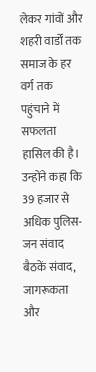लेकर गांवों और शहरी वार्डों तक समाज के हर वर्ग तक पहुंचाने में सफलता हासिल की है।
उन्होंने कहा कि 39 हजार से अधिक पुलिस-जन संवाद बैठकें संवाद, जागरूकता और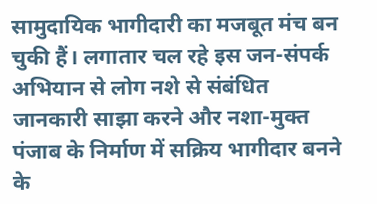सामुदायिक भागीदारी का मजबूत मंच बन चुकी हैं। लगातार चल रहे इस जन-संपर्क अभियान से लोग नशे से संबंधित जानकारी साझा करने और नशा-मुक्त पंजाब के निर्माण में सक्रिय भागीदार बनने के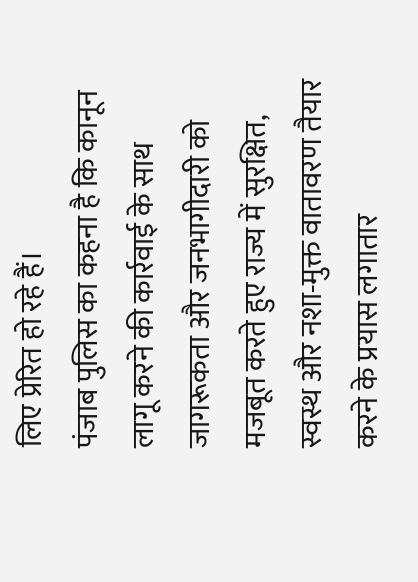लिए प्रेरित हो रहे हैं।
पंजाब पुलिस का कहना है कि कानून लागू करने की कार्रवाई के साथ जागरूकता और जनभागीदारी को मजबूत करते हुए राज्य में सुरक्षित, स्वस्थ और नशा-मुक्त वातावरण तैयार करने के प्रयास लगातार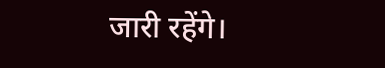जारी रहेंगे।